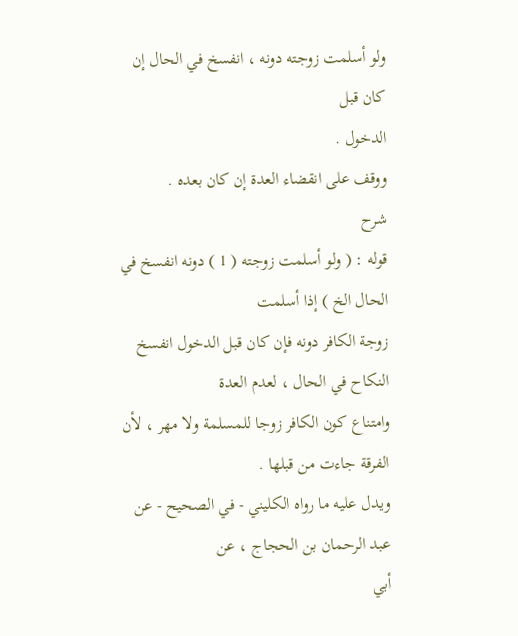ولو أسلمت زوجته دونه ، انفسخ في الحال إن كان قبل
الدخول .
ووقف على انقضاء العدة إن كان بعده .
شرح
قوله : ( ولو أسلمت زوجته ( 1 ) دونه انفسخ في الحال الخ ) إذا أسلمت
زوجة الكافر دونه فإن كان قبل الدخول انفسخ النكاح في الحال ، لعدم العدة
وامتناع كون الكافر زوجا للمسلمة ولا مهر ، لأن الفرقة جاءت من قبلها .
ويدل عليه ما رواه الكليني - في الصحيح - عن عبد الرحمان بن الحجاج ، عن
أبي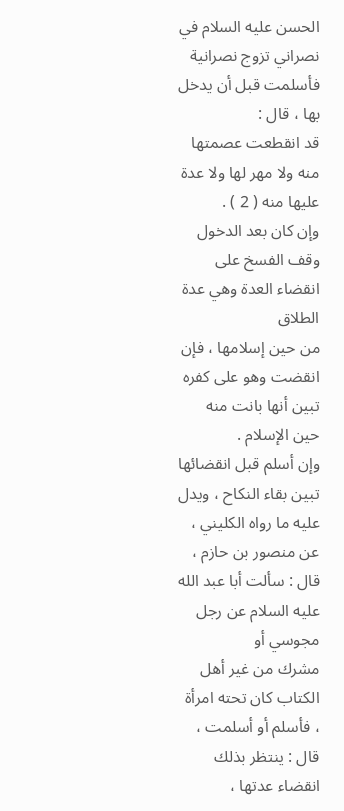الحسن عليه السلام في نصراني تزوج نصرانية فأسلمت قبل أن يدخل بها ، قال :
قد انقطعت عصمتها منه ولا مهر لها ولا عدة عليها منه ( 2 ) .
وإن كان بعد الدخول وقف الفسخ على انقضاء العدة وهي عدة الطلاق
من حين إسلامها ، فإن انقضت وهو على كفره تبين أنها بانت منه حين الإسلام .
وإن أسلم قبل انقضائها تبين بقاء النكاح ، ويدل عليه ما رواه الكليني ،
عن منصور بن حازم ، قال : سألت أبا عبد الله عليه السلام عن رجل مجوسي أو
مشرك من غير أهل الكتاب كان تحته امرأة ، فأسلم أو أسلمت ، قال : ينتظر بذلك
انقضاء عدتها ،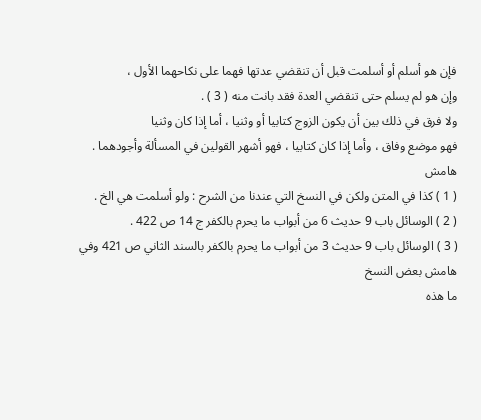فإن هو أسلم أو أسلمت قبل أن تنقضي عدتها فهما على نكاحهما الأول ،
وإن هو لم يسلم حتى تنقضي العدة فقد بانت منه ( 3 ) .
ولا فرق في ذلك بين أن يكون الزوج كتابيا أو وثنيا ، أما إذا كان وثنيا
فهو موضع وفاق ، وأما إذا كان كتابيا ، فهو أشهر القولين في المسألة وأجودهما .
هامش
( 1 ) كذا في المتن ولكن في النسخ التي عندنا من الشرح : ولو أسلمت هي الخ .
( 2 ) الوسائل باب 9 حديث 6 من أبواب ما يحرم بالكفر ج 14 ص 422 .
( 3 ) الوسائل باب 9 حديث 3 من أبواب ما يحرم بالكفر بالسند الثاني ص 421 وفي هامش بعض النسخ
ما هذه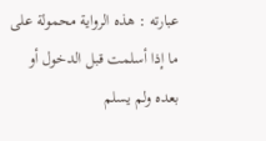عبارته : هذه الرواية محمولة على ما إذا أسلمت قبل الدخول أو بعده ولم يسلم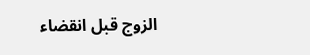الزوج قبل انقضاء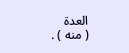العدة
( منه ) .